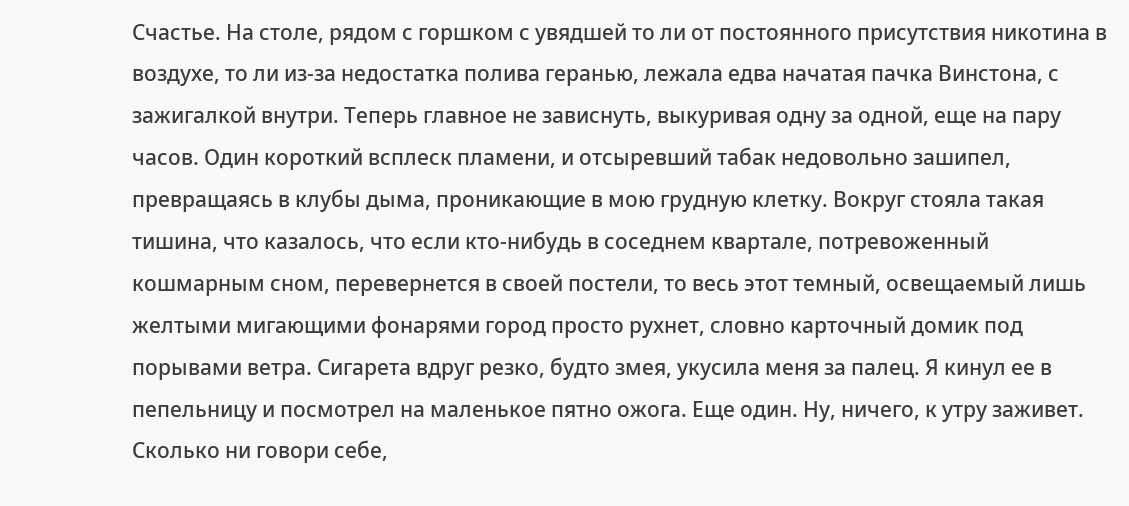Счастье. На столе, рядом с горшком с увядшей то ли от постоянного присутствия никотина в воздухе, то ли из-за недостатка полива геранью, лежала едва начатая пачка Винстона, с зажигалкой внутри. Теперь главное не зависнуть, выкуривая одну за одной, еще на пару часов. Один короткий всплеск пламени, и отсыревший табак недовольно зашипел, превращаясь в клубы дыма, проникающие в мою грудную клетку. Вокруг стояла такая тишина, что казалось, что если кто-нибудь в соседнем квартале, потревоженный кошмарным сном, перевернется в своей постели, то весь этот темный, освещаемый лишь желтыми мигающими фонарями город просто рухнет, словно карточный домик под порывами ветра. Сигарета вдруг резко, будто змея, укусила меня за палец. Я кинул ее в пепельницу и посмотрел на маленькое пятно ожога. Еще один. Ну, ничего, к утру заживет. Сколько ни говори себе,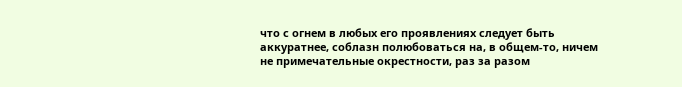что с огнем в любых его проявлениях следует быть аккуратнее, соблазн полюбоваться на, в общем-то, ничем не примечательные окрестности, раз за разом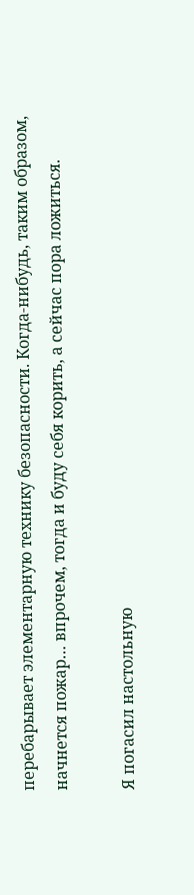перебарывает элементарную технику безопасности. Когда-нибудь, таким образом, начнется пожар… впрочем, тогда и буду себя корить, а сейчас пора ложиться.

Я погасил настольную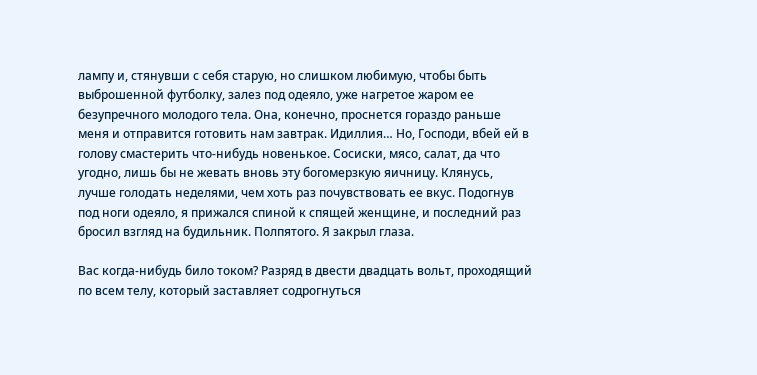лампу и, стянувши с себя старую, но слишком любимую, чтобы быть выброшенной футболку, залез под одеяло, уже нагретое жаром ее безупречного молодого тела. Она, конечно, проснется гораздо раньше меня и отправится готовить нам завтрак. Идиллия… Но, Господи, вбей ей в голову смастерить что-нибудь новенькое. Сосиски, мясо, салат, да что угодно, лишь бы не жевать вновь эту богомерзкую яичницу. Клянусь, лучше голодать неделями, чем хоть раз почувствовать ее вкус. Подогнув под ноги одеяло, я прижался спиной к спящей женщине, и последний раз бросил взгляд на будильник. Полпятого. Я закрыл глаза.

Вас когда-нибудь било током? Разряд в двести двадцать вольт, проходящий по всем телу, который заставляет содрогнуться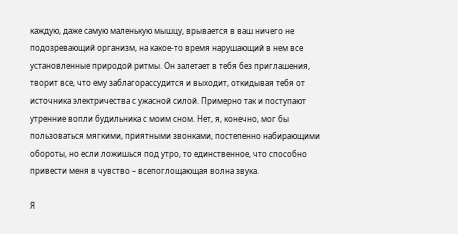каждую, даже самую маленькую мышцу, врывается в ваш ничего не подозревающий организм, на какое-то время нарушающий в нем все установленные природой ритмы. Он залетает в тебя без приглашения, творит все, что ему заблагорассудится и выходит, откидывая тебя от источника электричества с ужасной силой. Примерно так и поступают утренние вопли будильника с моим сном. Нет, я, конечно, мог бы пользоваться мягкими, приятными звонками, постепенно набирающими обороты, но если ложишься под утро, то единственное, что способно привести меня в чувство – всепоглощающая волна звука.

Я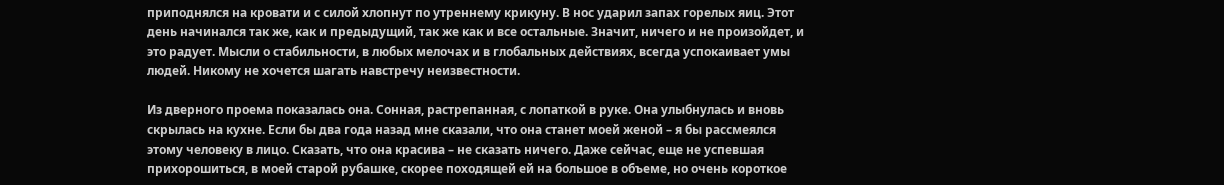приподнялся на кровати и с силой хлопнут по утреннему крикуну. В нос ударил запах горелых яиц. Этот день начинался так же, как и предыдущий, так же как и все остальные. Значит, ничего и не произойдет, и это радует. Мысли о стабильности, в любых мелочах и в глобальных действиях, всегда успокаивает умы людей. Никому не хочется шагать навстречу неизвестности.

Из дверного проема показалась она. Сонная, растрепанная, с лопаткой в руке. Она улыбнулась и вновь скрылась на кухне. Если бы два года назад мне сказали, что она станет моей женой – я бы рассмеялся этому человеку в лицо. Сказать, что она красива – не сказать ничего. Даже сейчас, еще не успевшая прихорошиться, в моей старой рубашке, скорее походящей ей на большое в объеме, но очень короткое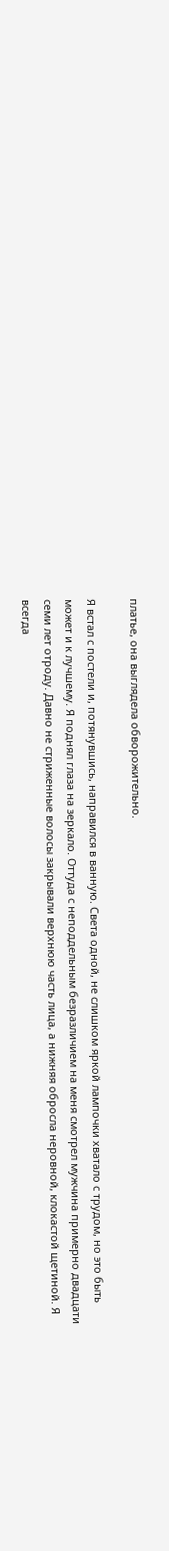платье, она выглядела обворожительно.

Я встал с постели и, потянувшись, направился в ванную. Света одной, не слишком яркой лампочки хватало с трудом, но это быть может и к лучшему. Я поднял глаза на зеркало. Оттуда с неподдельным безразличием на меня смотрел мужчина примерно двадцати семи лет отроду. Давно не стриженные волосы закрывали верхнюю часть лица, а нижняя обросла неровной, клокастой щетиной. Я всегда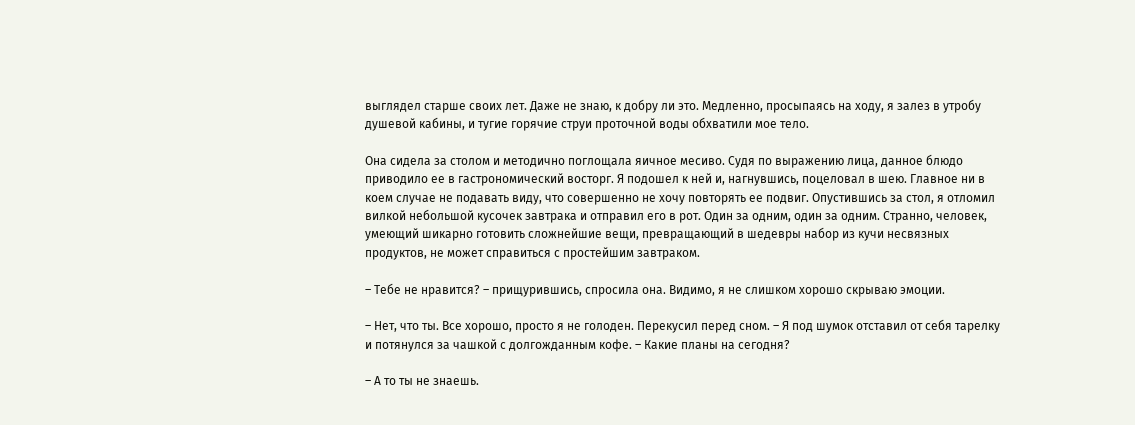выглядел старше своих лет. Даже не знаю, к добру ли это. Медленно, просыпаясь на ходу, я залез в утробу душевой кабины, и тугие горячие струи проточной воды обхватили мое тело.

Она сидела за столом и методично поглощала яичное месиво. Судя по выражению лица, данное блюдо приводило ее в гастрономический восторг. Я подошел к ней и, нагнувшись, поцеловал в шею. Главное ни в коем случае не подавать виду, что совершенно не хочу повторять ее подвиг. Опустившись за стол, я отломил вилкой небольшой кусочек завтрака и отправил его в рот. Один за одним, один за одним. Странно, человек, умеющий шикарно готовить сложнейшие вещи, превращающий в шедевры набор из кучи несвязных продуктов, не может справиться с простейшим завтраком.

– Тебе не нравится? – прищурившись, спросила она. Видимо, я не слишком хорошо скрываю эмоции.

– Нет, что ты. Все хорошо, просто я не голоден. Перекусил перед сном. – Я под шумок отставил от себя тарелку и потянулся за чашкой с долгожданным кофе. – Какие планы на сегодня?

– А то ты не знаешь.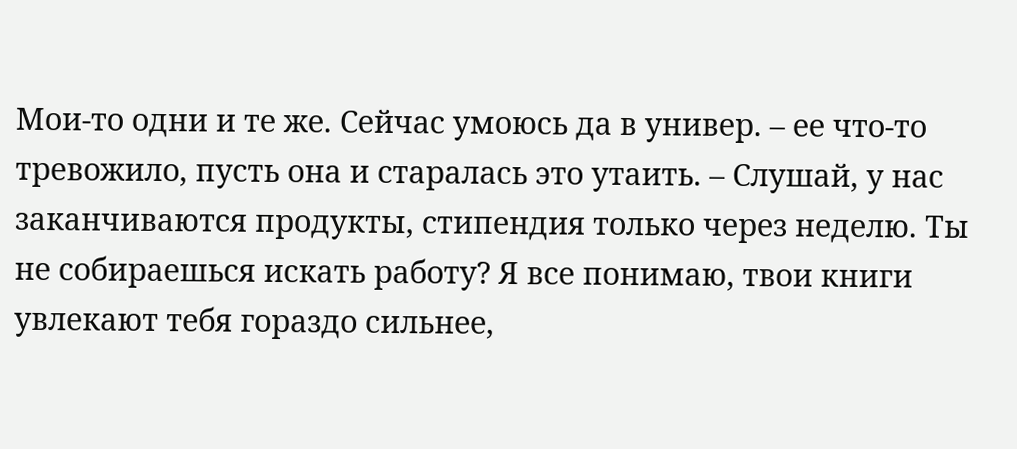Мои-то одни и те же. Сейчас умоюсь да в универ. – ее что-то тревожило, пусть она и старалась это утаить. – Слушай, у нас заканчиваются продукты, стипендия только через неделю. Ты не собираешься искать работу? Я все понимаю, твои книги увлекают тебя гораздо сильнее,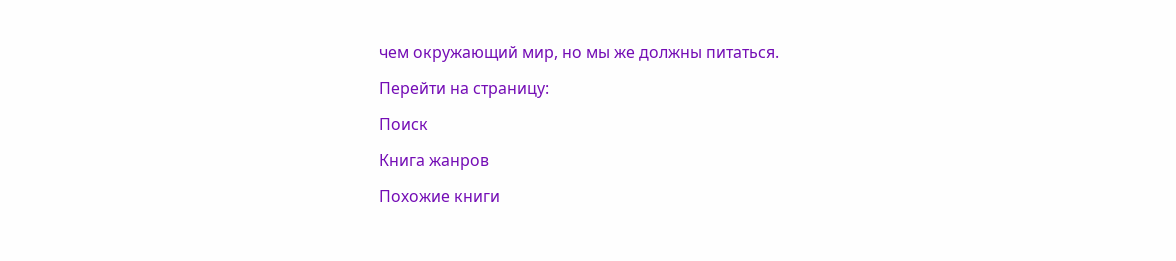чем окружающий мир, но мы же должны питаться.

Перейти на страницу:

Поиск

Книга жанров

Похожие книги